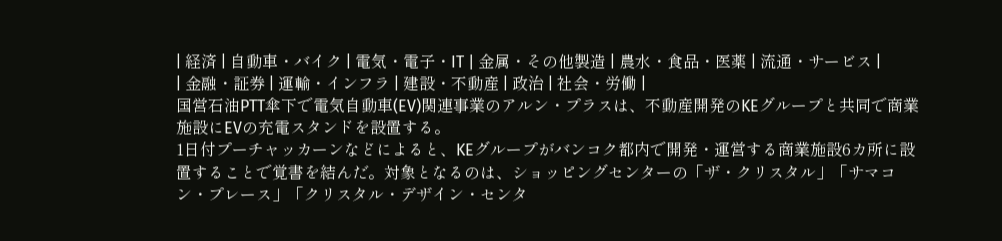| 経済 | 自動車・バイク | 電気・電子・IT | 金属・その他製造 | 農水・食品・医薬 | 流通・サービス |
| 金融・証券 | 運輸・インフラ | 建設・不動産 | 政治 | 社会・労働 |
国営石油PTT傘下で電気自動車(EV)関連事業のアルン・プラスは、不動産開発のKEグループと共同で商業施設にEVの充電スタンドを設置する。
1日付プーチャッカーンなどによると、KEグループがバンコク都内で開発・運営する商業施設6カ所に設置することで覚書を結んだ。対象となるのは、ショッピングセンターの「ザ・クリスタル」「サマコン・プレース」「クリスタル・デザイン・センタ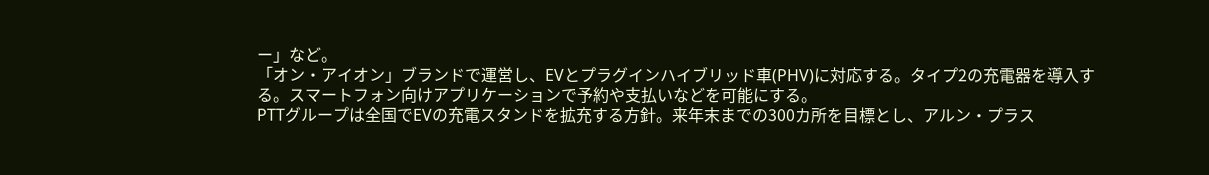ー」など。
「オン・アイオン」ブランドで運営し、EVとプラグインハイブリッド車(PHV)に対応する。タイプ2の充電器を導入する。スマートフォン向けアプリケーションで予約や支払いなどを可能にする。
PTTグループは全国でEVの充電スタンドを拡充する方針。来年末までの300カ所を目標とし、アルン・プラス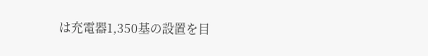は充電器1,350基の設置を目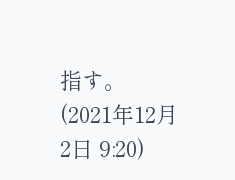指す。
(2021年12月2日 9:20)